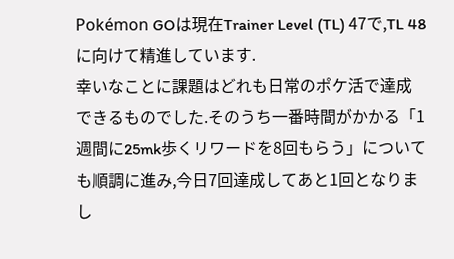Pokémon GOは現在Trainer Level (TL) 47で,TL 48に向けて精進しています.
幸いなことに課題はどれも日常のポケ活で達成できるものでした.そのうち一番時間がかかる「1週間に25mk歩くリワードを8回もらう」についても順調に進み,今日7回達成してあと1回となりまし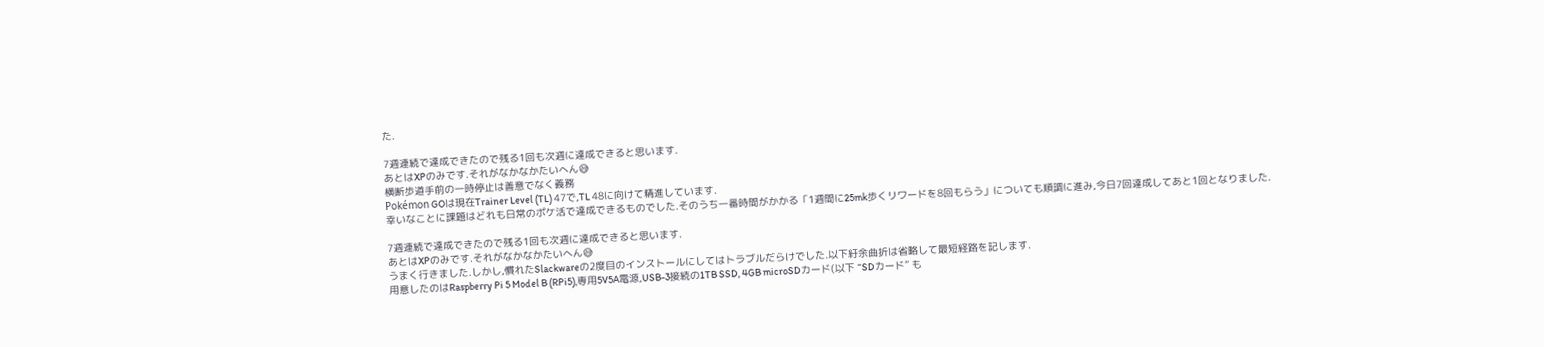た.

7週連続で達成できたので残る1回も次週に達成できると思います.
あとはXPのみです.それがなかなかたいへん😅
横断歩道手前の一時停止は善意でなく義務
Pokémon GOは現在Trainer Level (TL) 47で,TL 48に向けて精進しています.
幸いなことに課題はどれも日常のポケ活で達成できるものでした.そのうち一番時間がかかる「1週間に25mk歩くリワードを8回もらう」についても順調に進み,今日7回達成してあと1回となりました.

7週連続で達成できたので残る1回も次週に達成できると思います.
あとはXPのみです.それがなかなかたいへん😅
うまく行きました.しかし,慣れたSlackwareの2度目のインストールにしてはトラブルだらけでした.以下紆余曲折は省略して最短経路を記します.
用意したのはRaspberry Pi 5 Model B (RPi5),専用5V5A電源,USB-3接続の1TB SSD, 4GB microSDカード(以下 “SDカード” も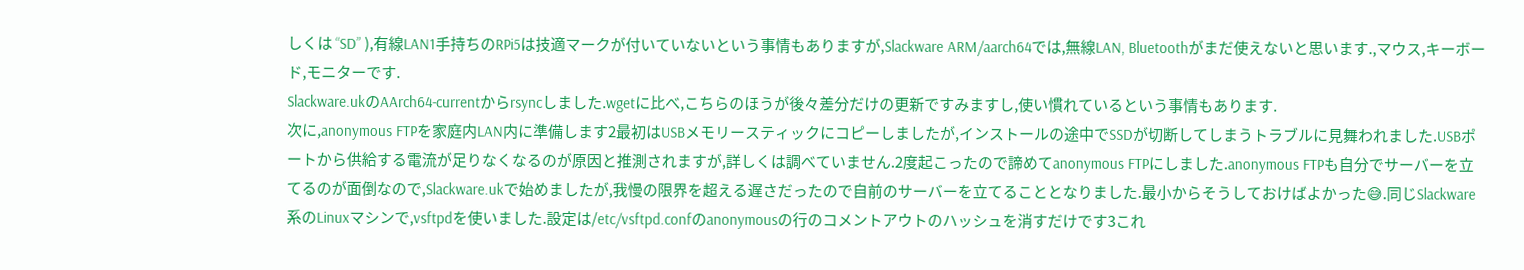しくは “SD” ),有線LAN1手持ちのRPi5は技適マークが付いていないという事情もありますが,Slackware ARM/aarch64では,無線LAN, Bluetoothがまだ使えないと思います.,マウス,キーボード,モニターです.
Slackware.ukのAArch64-currentからrsyncしました.wgetに比べ,こちらのほうが後々差分だけの更新ですみますし,使い慣れているという事情もあります.
次に,anonymous FTPを家庭内LAN内に準備します2最初はUSBメモリースティックにコピーしましたが,インストールの途中でSSDが切断してしまうトラブルに見舞われました.USBポートから供給する電流が足りなくなるのが原因と推測されますが,詳しくは調べていません.2度起こったので諦めてanonymous FTPにしました.anonymous FTPも自分でサーバーを立てるのが面倒なので,Slackware.ukで始めましたが,我慢の限界を超える遅さだったので自前のサーバーを立てることとなりました.最小からそうしておけばよかった😅.同じSlackware系のLinuxマシンで,vsftpdを使いました.設定は/etc/vsftpd.confのanonymousの行のコメントアウトのハッシュを消すだけです3これ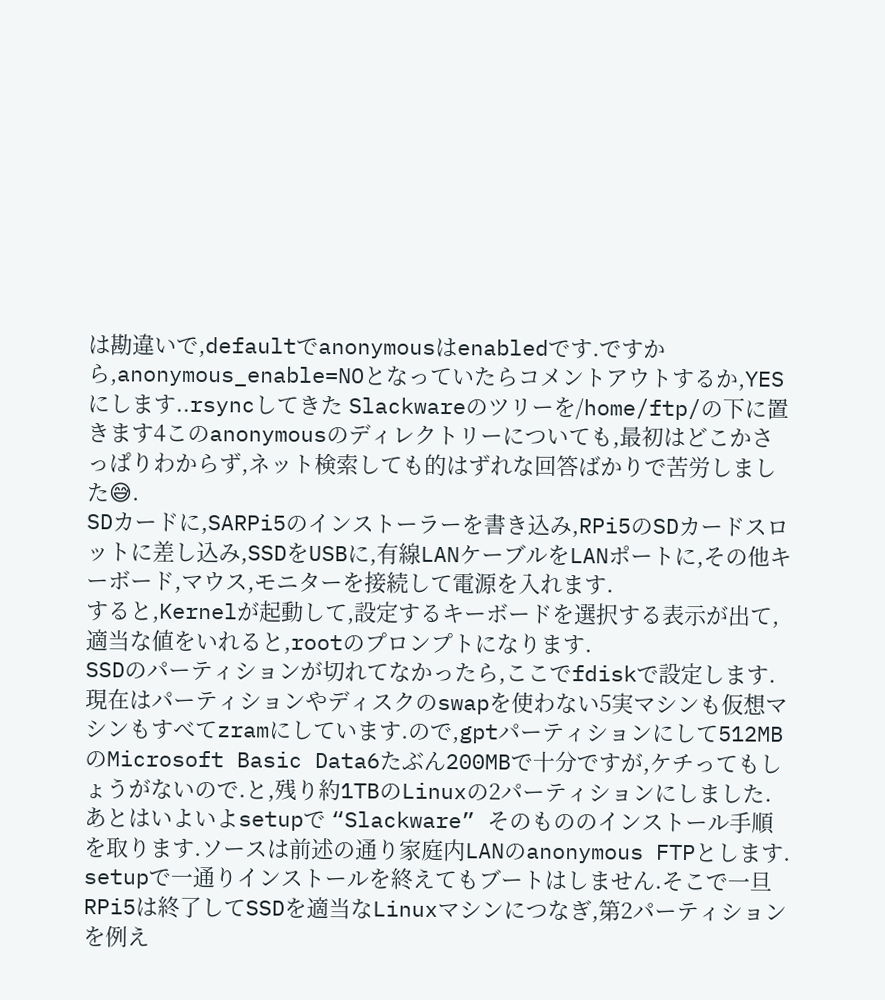は勘違いで,defaultでanonymousはenabledです.ですから,anonymous_enable=NOとなっていたらコメントアウトするか,YESにします..rsyncしてきた Slackwareのツリーを/home/ftp/の下に置きます4このanonymousのディレクトリーについても,最初はどこかさっぱりわからず,ネット検索しても的はずれな回答ばかりで苦労しました😅.
SDカードに,SARPi5のインストーラーを書き込み,RPi5のSDカードスロットに差し込み,SSDをUSBに,有線LANケーブルをLANポートに,その他キーボード,マウス,モニターを接続して電源を入れます.
すると,Kernelが起動して,設定するキーボードを選択する表示が出て,適当な値をいれると,rootのプロンプトになります.
SSDのパーティションが切れてなかったら,ここでfdiskで設定します.現在はパーティションやディスクのswapを使わない5実マシンも仮想マシンもすべてzramにしています.ので,gptパーティションにして512MBのMicrosoft Basic Data6たぶん200MBで十分ですが,ケチってもしょうがないので.と,残り約1TBのLinuxの2パーティションにしました.
あとはいよいよsetupで “Slackware” そのもののインストール手順を取ります.ソースは前述の通り家庭内LANのanonymous FTPとします.
setupで一通りインストールを終えてもブートはしません.そこで一旦RPi5は終了してSSDを適当なLinuxマシンにつなぎ,第2パーティションを例え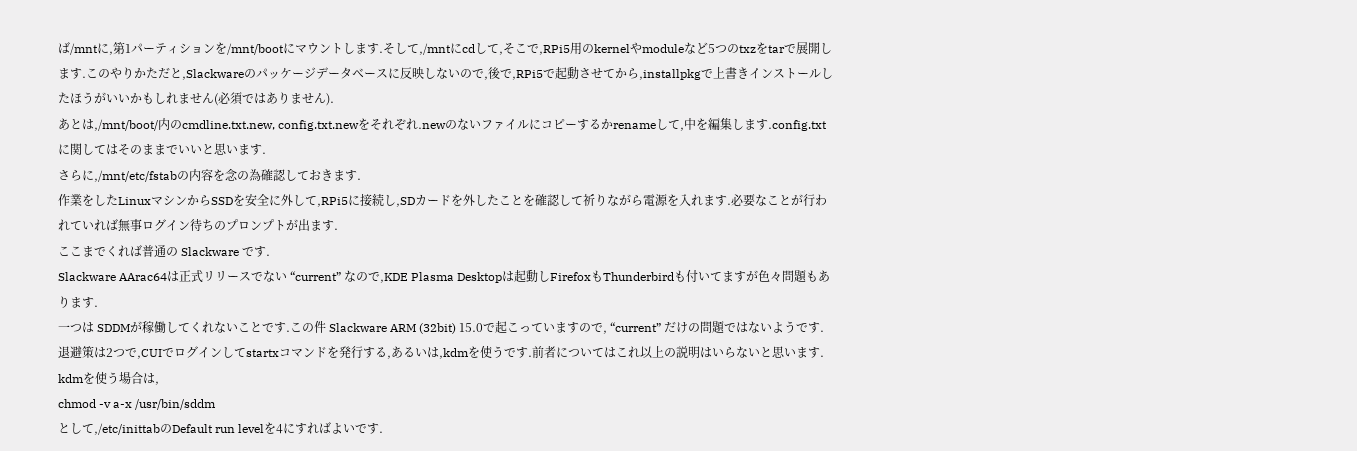ば/mntに,第1パーティションを/mnt/bootにマウントします.そして,/mntにcdして,そこで,RPi5用のkernelやmoduleなど5つのtxzをtarで展開します.このやりかただと,Slackwareのパッケージデータベースに反映しないので,後で,RPi5で起動させてから,installpkgで上書きインストールしたほうがいいかもしれません(必須ではありません).
あとは,/mnt/boot/内のcmdline.txt.new, config.txt.newをそれぞれ.newのないファイルにコピーするかrenameして,中を編集します.config.txtに関してはそのままでいいと思います.
さらに,/mnt/etc/fstabの内容を念の為確認しておきます.
作業をしたLinuxマシンからSSDを安全に外して,RPi5に接続し,SDカードを外したことを確認して祈りながら電源を入れます.必要なことが行われていれば無事ログイン待ちのプロンプトが出ます.
ここまでくれば普通の Slackware です.
Slackware AArac64は正式リリースでない “current” なので,KDE Plasma Desktopは起動しFirefoxもThunderbirdも付いてますが色々問題もあります.
一つは SDDMが稼働してくれないことです.この件 Slackware ARM (32bit) 15.0で起こっていますので, “current” だけの問題ではないようです.
退避策は2つで,CUIでログインしてstartxコマンドを発行する,あるいは,kdmを使うです.前者についてはこれ以上の説明はいらないと思います.
kdmを使う場合は,
chmod -v a-x /usr/bin/sddm
として,/etc/inittabのDefault run levelを4にすればよいです.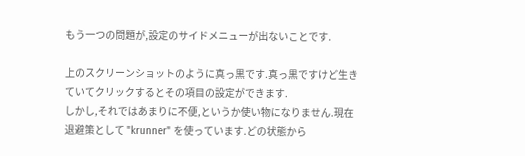もう一つの問題が,設定のサイドメニューが出ないことです.

上のスクリーンショットのように真っ黒です.真っ黒ですけど生きていてクリックするとその項目の設定ができます.
しかし,それではあまりに不便,というか使い物になりません.現在退避策として "krunner" を使っています.どの状態から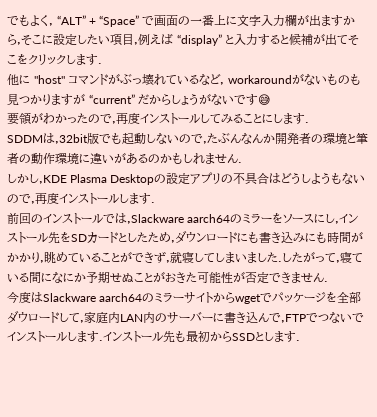でもよく, “ALT” + “Space” で画面の一番上に文字入力欄が出ますから,そこに設定したい項目,例えば “display” と入力すると候補が出てそこをクリックします.
他に "host" コマンドがぶっ壊れているなど, workaroundがないものも見つかりますが “current” だからしょうがないです😅
要領がわかったので,再度インストールしてみることにします.
SDDMは,32bit版でも起動しないので,たぶんなんか開発者の環境と筆者の動作環境に違いがあるのかもしれません.
しかし,KDE Plasma Desktopの設定アプリの不具合はどうしようもないので,再度インストールします.
前回のインストールでは,Slackware aarch64のミラーをソースにし,インストール先をSDカードとしたため,ダウンロードにも書き込みにも時間がかかり,眺めていることができず,就寝してしまいました.したがって,寝ている間になにか予期せぬことがおきた可能性が否定できません.
今度はSlackware aarch64のミラーサイトからwgetでパッケージを全部ダウロードして,家庭内LAN内のサーバーに書き込んで,FTPでつないでインストールします.インストール先も最初からSSDとします.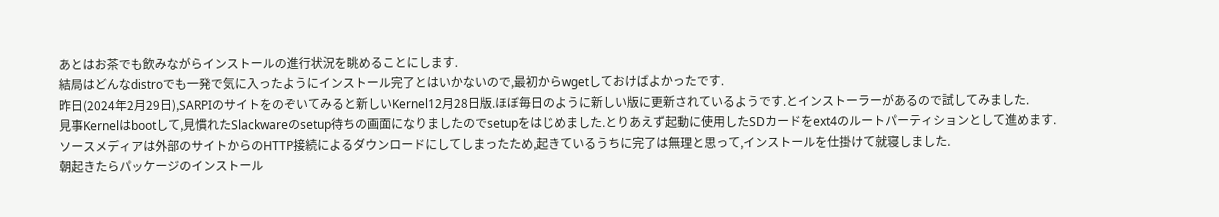あとはお茶でも飲みながらインストールの進行状況を眺めることにします.
結局はどんなdistroでも一発で気に入ったようにインストール完了とはいかないので,最初からwgetしておけばよかったです.
昨日(2024年2月29日),SARPIのサイトをのぞいてみると新しいKernel12月28日版.ほぼ毎日のように新しい版に更新されているようです.とインストーラーがあるので試してみました.
見事Kernelはbootして,見慣れたSlackwareのsetup待ちの画面になりましたのでsetupをはじめました.とりあえず起動に使用したSDカードをext4のルートパーティションとして進めます.
ソースメディアは外部のサイトからのHTTP接続によるダウンロードにしてしまったため,起きているうちに完了は無理と思って,インストールを仕掛けて就寝しました.
朝起きたらパッケージのインストール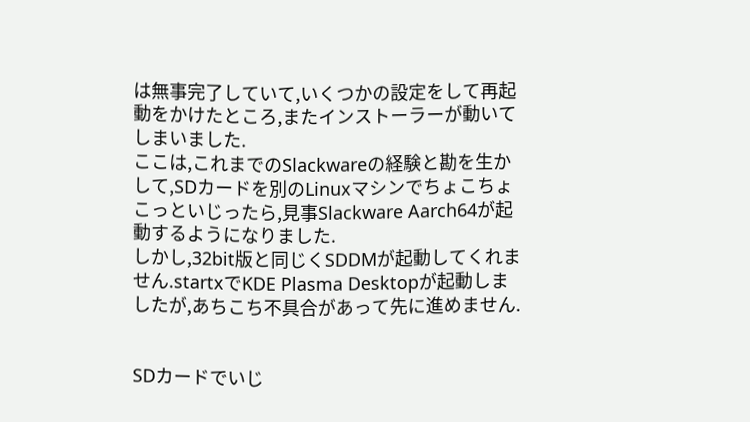は無事完了していて,いくつかの設定をして再起動をかけたところ,またインストーラーが動いてしまいました.
ここは,これまでのSlackwareの経験と勘を生かして,SDカードを別のLinuxマシンでちょこちょこっといじったら,見事Slackware Aarch64が起動するようになりました.
しかし,32bit版と同じくSDDMが起動してくれません.startxでKDE Plasma Desktopが起動しましたが,あちこち不具合があって先に進めません.


SDカードでいじ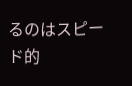るのはスピード的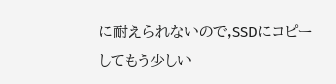に耐えられないので,SSDにコピーしてもう少しい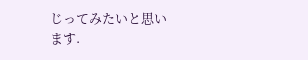じってみたいと思います.